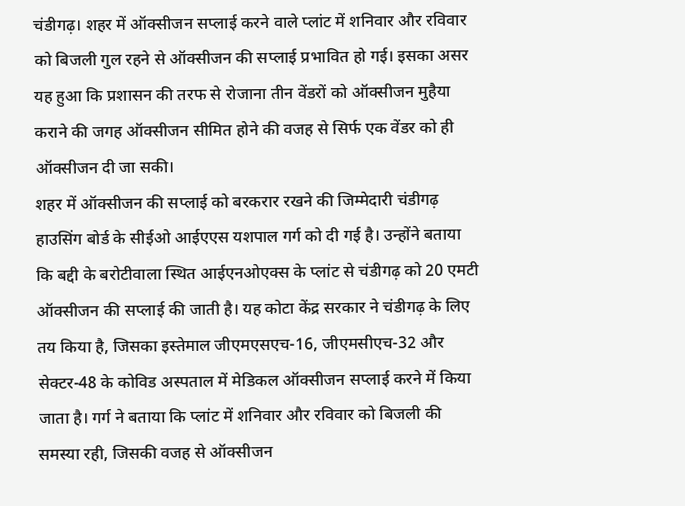चंडीगढ़। शहर में ऑक्सीजन सप्लाई करने वाले प्लांट में शनिवार और रविवार को बिजली गुल रहने से ऑक्सीजन की सप्लाई प्रभावित हो गई। इसका असर यह हुआ कि प्रशासन की तरफ से रोजाना तीन वेंडरों को ऑक्सीजन मुहैया कराने की जगह ऑक्सीजन सीमित होने की वजह से सिर्फ एक वेंडर को ही ऑक्सीजन दी जा सकी।
शहर में ऑक्सीजन की सप्लाई को बरकरार रखने की जिम्मेदारी चंडीगढ़ हाउसिंग बोर्ड के सीईओ आईएएस यशपाल गर्ग को दी गई है। उन्होंने बताया कि बद्दी के बरोटीवाला स्थित आईएनओएक्स के प्लांट से चंडीगढ़ को 20 एमटी ऑक्सीजन की सप्लाई की जाती है। यह कोटा केंद्र सरकार ने चंडीगढ़ के लिए तय किया है, जिसका इस्तेमाल जीएमएसएच-16, जीएमसीएच-32 और सेक्टर-48 के कोविड अस्पताल में मेडिकल ऑक्सीजन सप्लाई करने में किया जाता है। गर्ग ने बताया कि प्लांट में शनिवार और रविवार को बिजली की समस्या रही, जिसकी वजह से ऑक्सीजन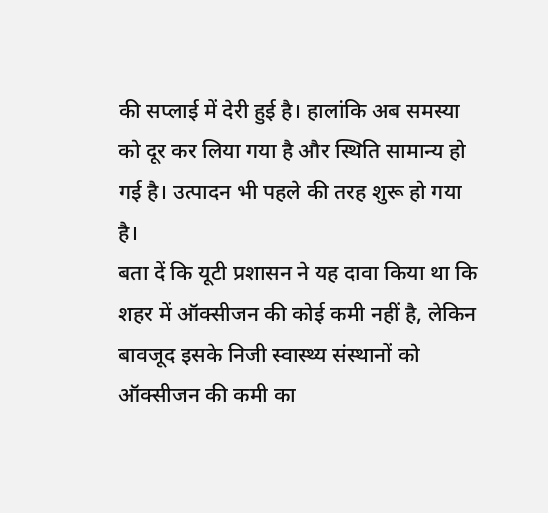की सप्लाई में देरी हुई है। हालांकि अब समस्या को दूर कर लिया गया है और स्थिति सामान्य हो गई है। उत्पादन भी पहले की तरह शुरू हो गया है।
बता दें कि यूटी प्रशासन ने यह दावा किया था कि शहर में ऑक्सीजन की कोई कमी नहीं है, लेकिन बावजूद इसके निजी स्वास्थ्य संस्थानों को ऑक्सीजन की कमी का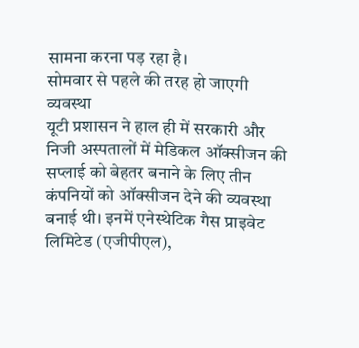सामना करना पड़ रहा है।
सोमवार से पहले की तरह हो जाएगी व्यवस्था
यूटी प्रशासन ने हाल ही में सरकारी और निजी अस्पतालों में मेडिकल ऑक्सीजन की सप्लाई को बेहतर बनाने के लिए तीन कंपनियों को ऑक्सीजन देने की व्यवस्था बनाई थी। इनमें एनेस्थेटिक गैस प्राइवेट लिमिटेड (एजीपीएल),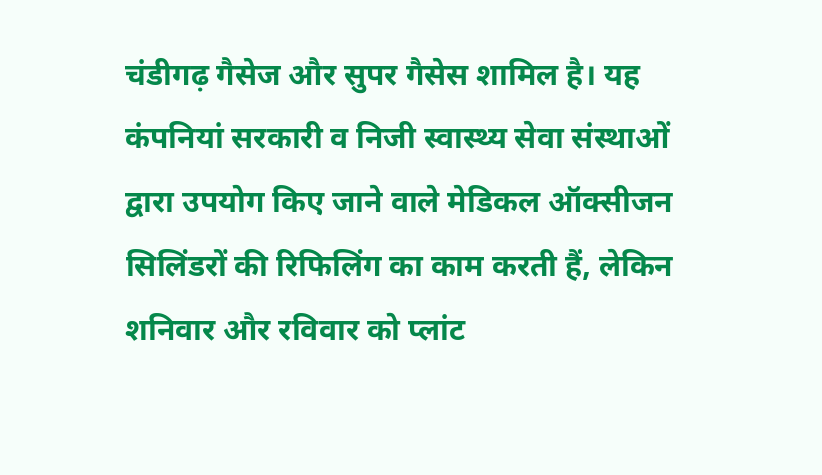चंडीगढ़ गैसेज और सुपर गैसेस शामिल है। यह कंपनियां सरकारी व निजी स्वास्थ्य सेवा संस्थाओं द्वारा उपयोग किए जाने वाले मेडिकल ऑक्सीजन सिलिंडरों की रिफिलिंग का काम करती हैं, लेकिन शनिवार और रविवार को प्लांट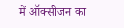में ऑक्सीजन का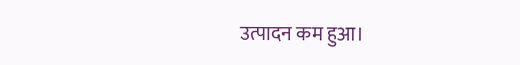उत्पादन कम हुआ।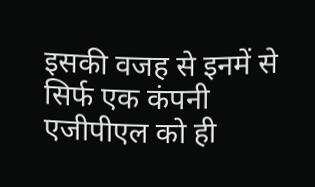इसकी वजह से इनमें से सिर्फ एक कंपनी एजीपीएल को ही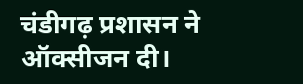चंडीगढ़ प्रशासन ने ऑक्सीजन दी।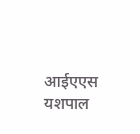आईएएस यशपाल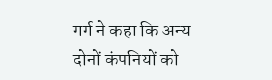गर्ग ने कहा कि अन्य दोनों कंपनियों को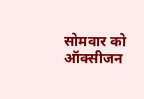सोमवार को ऑक्सीजन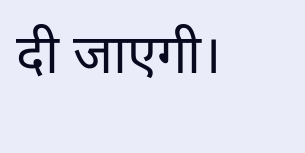दी जाएगी।